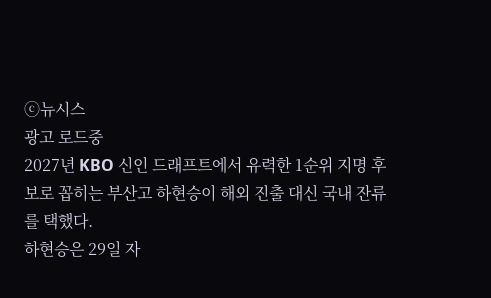ⓒ뉴시스
광고 로드중
2027년 KBO 신인 드래프트에서 유력한 1순위 지명 후보로 꼽히는 부산고 하현승이 해외 진출 대신 국내 잔류를 택했다.
하현승은 29일 자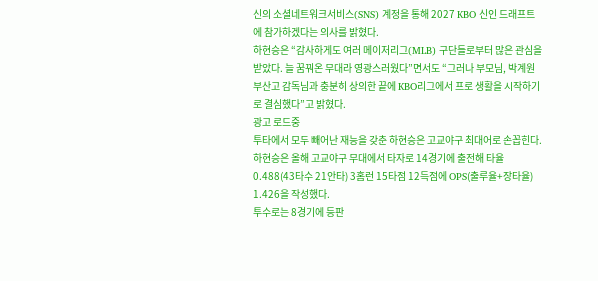신의 소셜네트워크서비스(SNS) 계정을 통해 2027 KBO 신인 드래프트에 참가하겠다는 의사를 밝혔다.
하현승은 “감사하게도 여러 메이저리그(MLB) 구단들로부터 많은 관심을 받았다. 늘 꿈꿔온 무대라 영광스러웠다”면서도 “그러나 부모님, 박계원 부산고 감독님과 충분히 상의한 끝에 KBO리그에서 프로 생활을 시작하기로 결심했다”고 밝혔다.
광고 로드중
투타에서 모두 빼어난 재능을 갖춘 하현승은 고교야구 최대어로 손꼽힌다.
하현승은 올해 고교야구 무대에서 타자로 14경기에 출전해 타율 0.488(43타수 21안타) 3홈런 15타점 12득점에 OPS(출루율+장타율) 1.426을 작성했다.
투수로는 8경기에 등판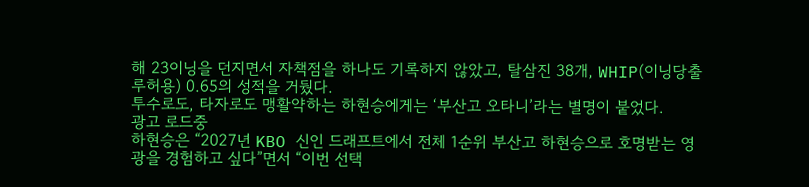해 23이닝을 던지면서 자책점을 하나도 기록하지 않았고, 탈삼진 38개, WHIP(이닝당출루허용) 0.65의 성적을 거뒀다.
투수로도, 타자로도 맹활약하는 하현승에게는 ‘부산고 오타니’라는 별명이 붙었다.
광고 로드중
하현승은 “2027년 KBO 신인 드래프트에서 전체 1순위 부산고 하현승으로 호명받는 영광을 경험하고 싶다”면서 “이번 선택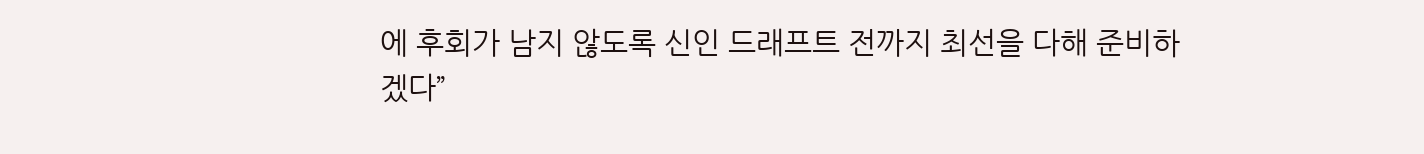에 후회가 남지 않도록 신인 드래프트 전까지 최선을 다해 준비하겠다”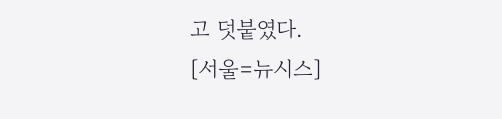고 덧붙였다.
[서울=뉴시스]